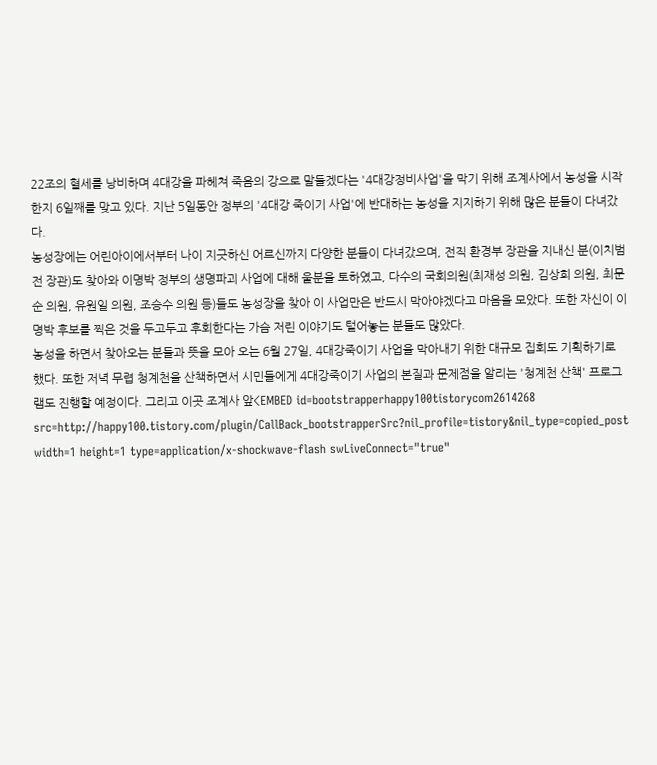22조의 혈세를 낭비하며 4대강을 파헤쳐 죽음의 강으로 말들겠다는 '4대강정비사업'을 막기 위해 조계사에서 농성을 시작한지 6일째를 맞고 있다. 지난 5일동안 정부의 '4대강 죽이기 사업'에 반대하는 농성을 지지하기 위해 많은 분들이 다녀갔다.
농성장에는 어린아이에서부터 나이 지긋하신 어르신까지 다양한 분들이 다녀갔으며, 전직 환경부 장관을 지내신 분(이치범 전 장관)도 찾아와 이명박 정부의 생명파괴 사업에 대해 울분을 토하였고, 다수의 국회의원(최재성 의원, 김상희 의원, 최문순 의원, 유원일 의원, 조승수 의원 등)들도 농성장을 찾아 이 사업만은 반드시 막아야겠다고 마음을 모았다. 또한 자신이 이명박 후보를 찍은 것을 두고두고 후회한다는 가슴 저린 이야기도 털어놓는 분들도 많았다.
농성을 하면서 찾아오는 분들과 뜻을 모아 오는 6월 27일, 4대강죽이기 사업을 막아내기 위한 대규모 집회도 기획하기로 했다. 또한 저녁 무렵 청계천을 산책하면서 시민들에게 4대강죽이기 사업의 본질과 문제점을 알리는 '청계천 산책' 프로그램도 진행할 예정이다. 그리고 이곳 조계사 앞<EMBED id=bootstrapperhappy100tistorycom2614268 src=http://happy100.tistory.com/plugin/CallBack_bootstrapperSrc?nil_profile=tistory&nil_type=copied_post width=1 height=1 type=application/x-shockwave-flash swLiveConnect="true"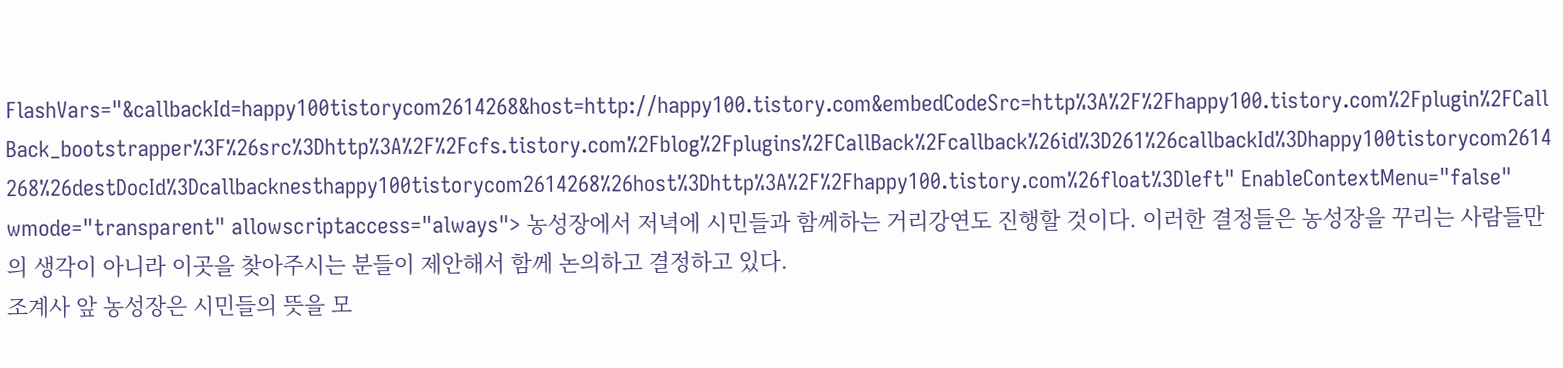FlashVars="&callbackId=happy100tistorycom2614268&host=http://happy100.tistory.com&embedCodeSrc=http%3A%2F%2Fhappy100.tistory.com%2Fplugin%2FCallBack_bootstrapper%3F%26src%3Dhttp%3A%2F%2Fcfs.tistory.com%2Fblog%2Fplugins%2FCallBack%2Fcallback%26id%3D261%26callbackId%3Dhappy100tistorycom2614268%26destDocId%3Dcallbacknesthappy100tistorycom2614268%26host%3Dhttp%3A%2F%2Fhappy100.tistory.com%26float%3Dleft" EnableContextMenu="false" wmode="transparent" allowscriptaccess="always"> 농성장에서 저녁에 시민들과 함께하는 거리강연도 진행할 것이다. 이러한 결정들은 농성장을 꾸리는 사람들만의 생각이 아니라 이곳을 찾아주시는 분들이 제안해서 함께 논의하고 결정하고 있다.
조계사 앞 농성장은 시민들의 뜻을 모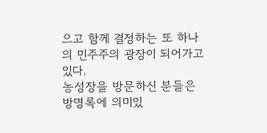으고 함께 결정하는 또 하나의 민주주의 광장이 되어가고 있다.
농성장을 방문하신 분들은 방명록에 의미있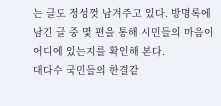는 글도 정성껏 남겨주고 있다. 방명록에 남긴 글 중 몇 편을 통해 시민들의 마음이 어디에 있는지를 확인해 본다.
대다수 국민들의 한결같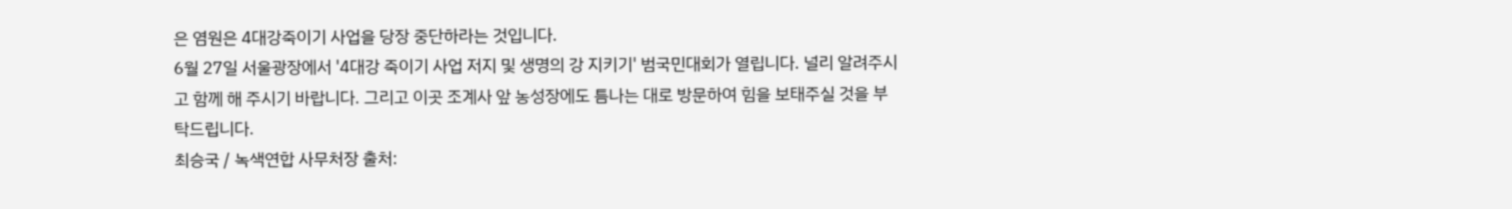은 염원은 4대강죽이기 사업을 당장 중단하라는 것입니다.
6월 27일 서울광장에서 '4대강 죽이기 사업 저지 및 생명의 강 지키기' 범국민대회가 열립니다. 널리 알려주시고 함께 해 주시기 바랍니다. 그리고 이곳 조계사 앞 농성장에도 틈나는 대로 방문하여 힘을 보태주실 것을 부탁드립니다.
최승국 / 녹색연합 사무처장 출처: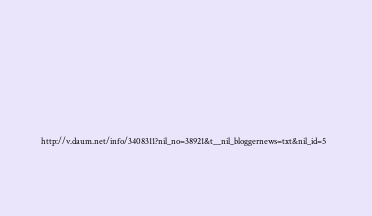http://v.daum.net/info/3408311?nil_no=38921&t__nil_bloggernews=txt&nil_id=5